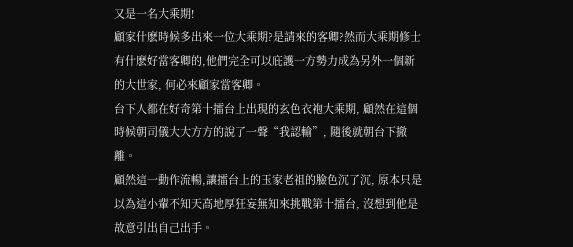又是一名大乘期!
顧家什麽時候多出來一位大乘期?是請來的客卿?然而大乘期修士有什麽好當客卿的,他們完全可以庇護一方勢力成為另外一個新的大世家, 何必來顧家當客卿。
台下人都在好奇第十擂台上出現的玄色衣袍大乘期, 顧然在這個時候朝司儀大大方方的說了一聲“我認輸”, 隨後就朝台下撤離。
顧然這一動作流暢,讓擂台上的玉家老祖的臉色沉了沉, 原本只是以為這小輩不知天高地厚狂妄無知來挑戰第十擂台, 沒想到他是故意引出自己出手。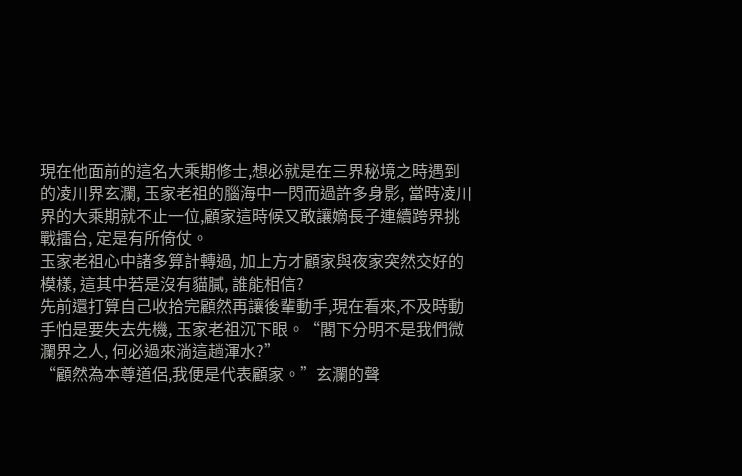現在他面前的這名大乘期修士,想必就是在三界秘境之時遇到的凌川界玄瀾, 玉家老祖的腦海中一閃而過許多身影, 當時凌川界的大乘期就不止一位,顧家這時候又敢讓嫡長子連續跨界挑戰擂台, 定是有所倚仗。
玉家老祖心中諸多算計轉過, 加上方才顧家與夜家突然交好的模樣, 這其中若是沒有貓膩, 誰能相信?
先前還打算自己收拾完顧然再讓後輩動手,現在看來,不及時動手怕是要失去先機, 玉家老祖沉下眼。“閣下分明不是我們微瀾界之人, 何必過來淌這趟渾水?”
“顧然為本尊道侶,我便是代表顧家。”玄瀾的聲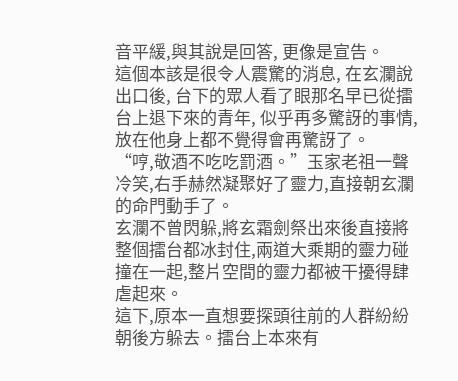音平緩,與其說是回答, 更像是宣告。
這個本該是很令人震驚的消息, 在玄瀾說出口後, 台下的眾人看了眼那名早已從擂台上退下來的青年, 似乎再多驚訝的事情,放在他身上都不覺得會再驚訝了。
“哼,敬酒不吃吃罰酒。”玉家老祖一聲冷笑,右手赫然凝聚好了靈力,直接朝玄瀾的命門動手了。
玄瀾不曾閃躲,將玄霜劍祭出來後直接將整個擂台都冰封住,兩道大乘期的靈力碰撞在一起,整片空間的靈力都被干擾得肆虐起來。
這下,原本一直想要探頭往前的人群紛紛朝後方躲去。擂台上本來有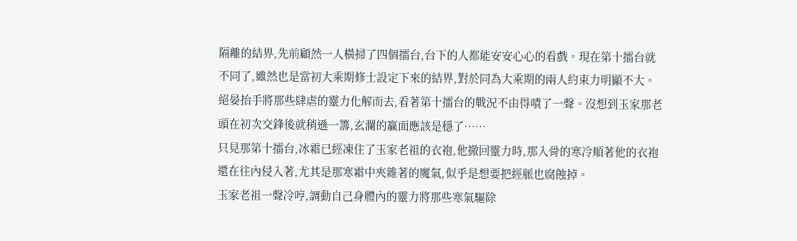隔離的結界,先前顧然一人橫掃了四個擂台,台下的人都能安安心心的看戲。現在第十擂台就不同了,雖然也是當初大乘期修士設定下來的結界,對於同為大乘期的兩人約束力明顯不大。
絕晏抬手將那些肆虐的靈力化解而去,看著第十擂台的戰況不由得嘖了一聲。沒想到玉家那老頭在初次交鋒後就稍遜一籌,玄瀾的贏面應該是穩了……
只見那第十擂台,冰霜已經凍住了玉家老祖的衣袍,他撤回靈力時,那入骨的寒冷順著他的衣袍還在往內侵入著,尤其是那寒霜中夾雜著的魔氣,似乎是想要把經脈也腐蝕掉。
玉家老祖一聲冷哼,調動自己身體內的靈力將那些寒氣驅除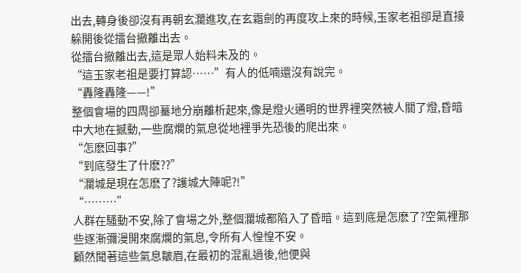出去,轉身後卻沒有再朝玄瀾進攻,在玄霜劍的再度攻上來的時候,玉家老祖卻是直接躲開後從擂台撤離出去。
從擂台撤離出去,這是眾人始料未及的。
“這玉家老祖是要打算認……”有人的低喃還沒有說完。
“轟隆轟隆——!”
整個會場的四周卻驀地分崩離析起來,像是燈火通明的世界裡突然被人關了燈,昏暗中大地在撼動,一些腐爛的氣息從地裡爭先恐後的爬出來。
“怎麽回事?”
“到底發生了什麽??”
“瀾城是現在怎麽了?護城大陣呢?!”
“………”
人群在騷動不安,除了會場之外,整個瀾城都陷入了昏暗。這到底是怎麽了?空氣裡那些逐漸彌漫開來腐爛的氣息,令所有人惶惶不安。
顧然聞著這些氣息皺眉,在最初的混亂過後,他便與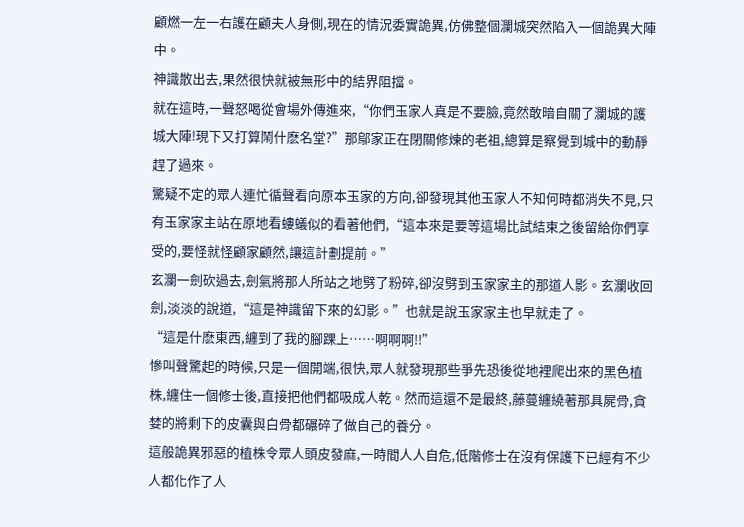顧燃一左一右護在顧夫人身側,現在的情況委實詭異,仿佛整個瀾城突然陷入一個詭異大陣中。
神識散出去,果然很快就被無形中的結界阻擋。
就在這時,一聲怒喝從會場外傳進來,“你們玉家人真是不要臉,竟然敢暗自關了瀾城的護城大陣!現下又打算鬧什麽名堂?”那鄔家正在閉關修煉的老祖,總算是察覺到城中的動靜趕了過來。
驚疑不定的眾人連忙循聲看向原本玉家的方向,卻發現其他玉家人不知何時都消失不見,只有玉家家主站在原地看螻蟻似的看著他們,“這本來是要等這場比試結束之後留給你們享受的,要怪就怪顧家顧然,讓這計劃提前。”
玄瀾一劍砍過去,劍氣將那人所站之地劈了粉碎,卻沒劈到玉家家主的那道人影。玄瀾收回劍,淡淡的說道,“這是神識留下來的幻影。”也就是說玉家家主也早就走了。
“這是什麽東西,纏到了我的腳踝上……啊啊啊!!”
慘叫聲驚起的時候,只是一個開端,很快,眾人就發現那些爭先恐後從地裡爬出來的黑色植株,纏住一個修士後,直接把他們都吸成人乾。然而這還不是最終,藤蔓纏繞著那具屍骨,貪婪的將剩下的皮囊與白骨都碾碎了做自己的養分。
這般詭異邪惡的植株令眾人頭皮發麻,一時間人人自危,低階修士在沒有保護下已經有不少人都化作了人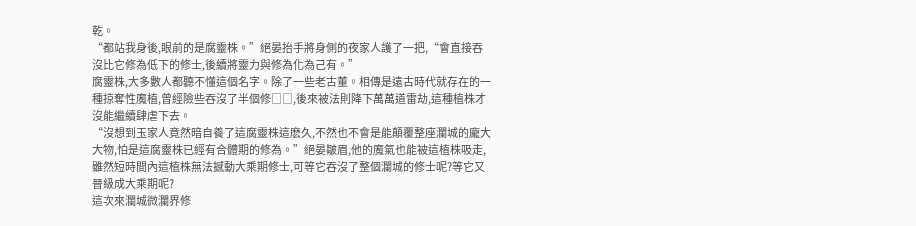乾。
“都站我身後,眼前的是腐靈株。”絕晏抬手將身側的夜家人護了一把,“會直接吞沒比它修為低下的修士,後續將靈力與修為化為己有。”
腐靈株,大多數人都聽不懂這個名字。除了一些老古董。相傳是遠古時代就存在的一種掠奪性魔植,曾經險些吞沒了半個修□□,後來被法則降下萬萬道雷劫,這種植株才沒能繼續肆虐下去。
“沒想到玉家人竟然暗自養了這腐靈株這麽久,不然也不會是能顛覆整座瀾城的龐大大物,怕是這腐靈株已經有合體期的修為。”絕晏皺眉,他的魔氣也能被這植株吸走,雖然短時間內這植株無法撼動大乘期修士,可等它吞沒了整個瀾城的修士呢?等它又晉級成大乘期呢?
這次來瀾城微瀾界修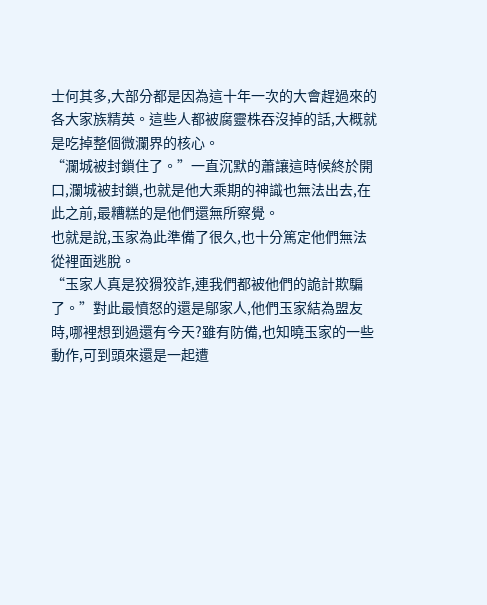士何其多,大部分都是因為這十年一次的大會趕過來的各大家族精英。這些人都被腐靈株吞沒掉的話,大概就是吃掉整個微瀾界的核心。
“瀾城被封鎖住了。”一直沉默的蕭讓這時候終於開口,瀾城被封鎖,也就是他大乘期的神識也無法出去,在此之前,最糟糕的是他們還無所察覺。
也就是說,玉家為此準備了很久,也十分篤定他們無法從裡面逃脫。
“玉家人真是狡猾狡詐,連我們都被他們的詭計欺騙了。”對此最憤怒的還是鄔家人,他們玉家結為盟友時,哪裡想到過還有今天?雖有防備,也知曉玉家的一些動作,可到頭來還是一起遭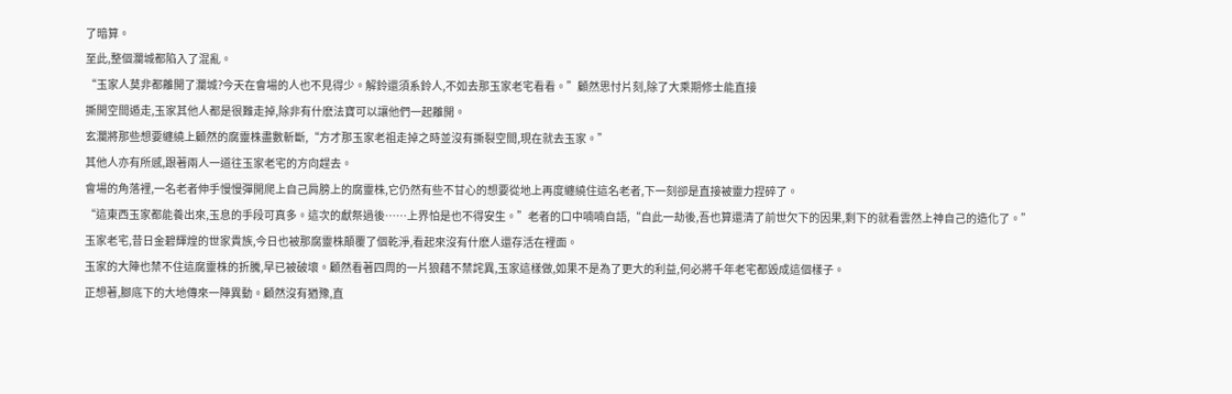了暗算。
至此,整個瀾城都陷入了混亂。
“玉家人莫非都離開了瀾城?今天在會場的人也不見得少。解鈴還須系鈴人,不如去那玉家老宅看看。”顧然思忖片刻,除了大乘期修士能直接
撕開空間遁走,玉家其他人都是很難走掉,除非有什麽法寶可以讓他們一起離開。
玄瀾將那些想要纏繞上顧然的腐靈株盡數斬斷,“方才那玉家老祖走掉之時並沒有撕裂空間,現在就去玉家。”
其他人亦有所感,跟著兩人一道往玉家老宅的方向趕去。
會場的角落裡,一名老者伸手慢慢彈開爬上自己肩膀上的腐靈株,它仍然有些不甘心的想要從地上再度纏繞住這名老者,下一刻卻是直接被靈力捏碎了。
“這東西玉家都能養出來,玉息的手段可真多。這次的獻祭過後……上界怕是也不得安生。”老者的口中喃喃自語,“自此一劫後,吾也算還清了前世欠下的因果,剩下的就看雲然上神自己的造化了。”
玉家老宅,昔日金碧輝煌的世家貴族,今日也被那腐靈株顛覆了個乾淨,看起來沒有什麽人還存活在裡面。
玉家的大陣也禁不住這腐靈株的折騰,早已被破壞。顧然看著四周的一片狼藉不禁詫異,玉家這樣做,如果不是為了更大的利益,何必將千年老宅都毀成這個樣子。
正想著,腳底下的大地傳來一陣異動。顧然沒有猶豫,直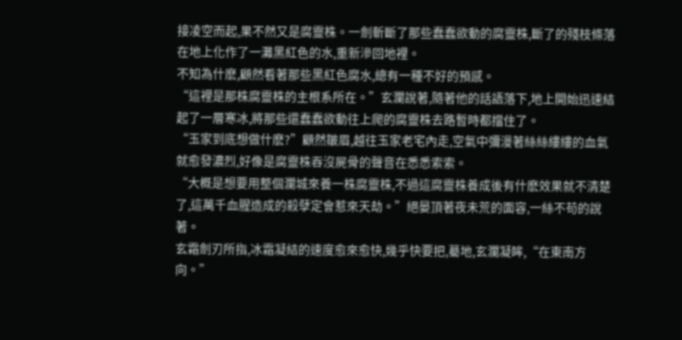接凌空而起,果不然又是腐靈株。一劍斬斷了那些蠢蠢欲動的腐靈株,斷了的殘枝條落在地上化作了一灘黑紅色的水,重新滲回地裡。
不知為什麽,顧然看著那些黑紅色腐水,總有一種不好的預感。
“這裡是那株腐靈株的主根系所在。”玄瀾說著,隨著他的話語落下,地上開始迅速結起了一層寒冰,將那些還蠢蠢欲動往上爬的腐靈株去路暫時都擋住了。
“玉家到底想做什麽?”顧然皺眉,越往玉家老宅內走,空氣中彌漫著絲絲縷縷的血氣就愈發濃烈,好像是腐靈株吞沒屍骨的聲音在悉悉索索。
“大概是想要用整個瀾城來養一株腐靈株,不過這腐靈株養成後有什麽效果就不清楚了,這萬千血腥造成的殺孽定會惹來天劫。”絕晏頂著夜未荒的面容,一絲不苟的說著。
玄霜劍刃所指,冰霜凝結的速度愈來愈快,幾乎快要把,驀地,玄瀾凝眸,“在東南方向。”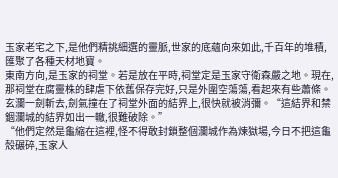玉家老宅之下,是他們精挑細選的靈脈,世家的底蘊向來如此,千百年的堆積,匯聚了各種天材地寶。
東南方向,是玉家的祠堂。若是放在平時,祠堂定是玉家守衛森嚴之地。現在,那祠堂在腐靈株的肆虐下依舊保存完好,只是外圍空蕩蕩,看起來有些蕭條。
玄瀾一劍斬去,劍氣撞在了祠堂外面的結界上,很快就被消彌。“這結界和禁錮瀾城的結界如出一轍,很難破除。”
“他們定然是龜縮在這裡,怪不得敢封鎖整個瀾城作為煉獄場,今日不把這龜殼碾碎,玉家人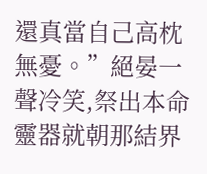還真當自己高枕無憂。”絕晏一聲冷笑,祭出本命靈器就朝那結界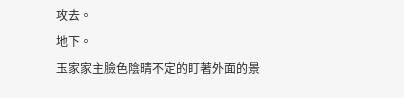攻去。
地下。
玉家家主臉色陰晴不定的盯著外面的景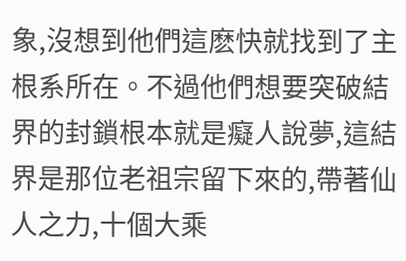象,沒想到他們這麽快就找到了主根系所在。不過他們想要突破結界的封鎖根本就是癡人說夢,這結界是那位老祖宗留下來的,帶著仙人之力,十個大乘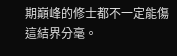期巔峰的修士都不一定能傷這結界分毫。